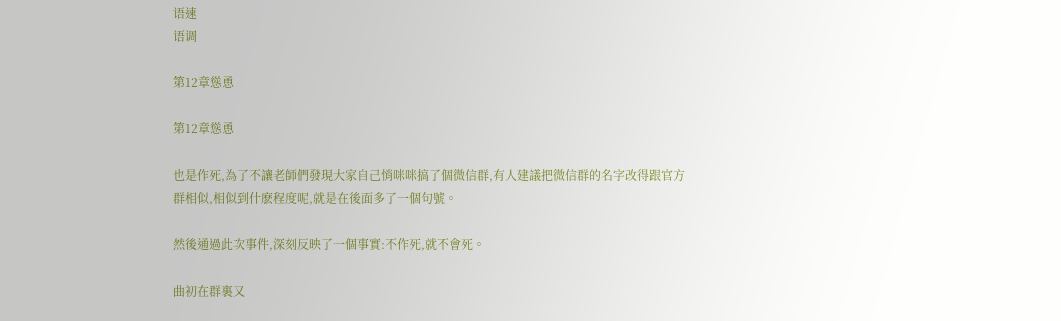语速
语调

第12章慫恿

第12章慫恿

也是作死,為了不讓老師們發現大家自己悄咪咪搞了個微信群,有人建議把微信群的名字改得跟官方群相似,相似到什麽程度呢,就是在後面多了一個句號。

然後通過此次事件,深刻反映了一個事實:不作死,就不會死。

曲初在群裏又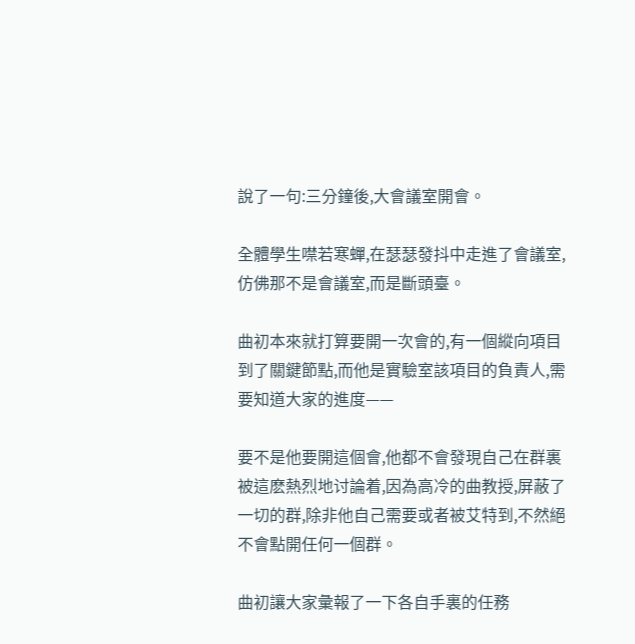說了一句:三分鐘後,大會議室開會。

全體學生噤若寒蟬,在瑟瑟發抖中走進了會議室,仿佛那不是會議室,而是斷頭臺。

曲初本來就打算要開一次會的,有一個縱向項目到了關鍵節點,而他是實驗室該項目的負責人,需要知道大家的進度——

要不是他要開這個會,他都不會發現自己在群裏被這麽熱烈地讨論着,因為高冷的曲教授,屏蔽了一切的群,除非他自己需要或者被艾特到,不然絕不會點開任何一個群。

曲初讓大家彙報了一下各自手裏的任務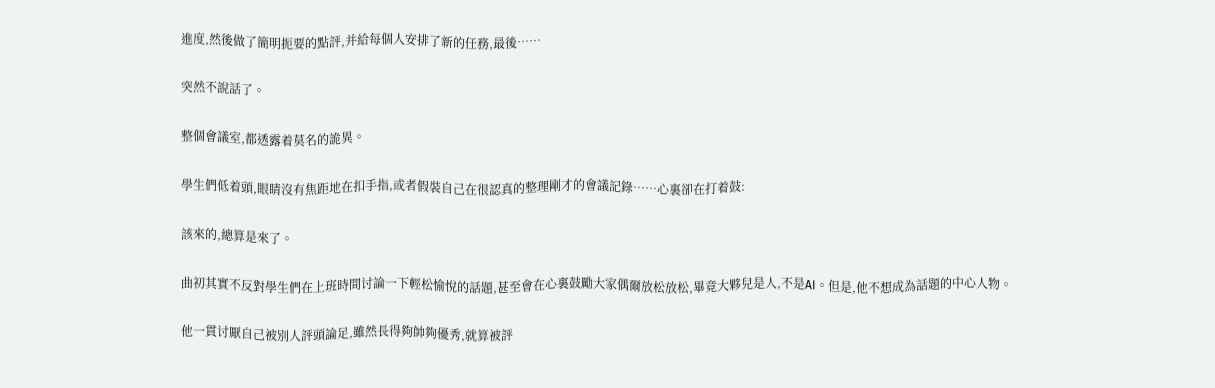進度,然後做了簡明扼要的點評,并給每個人安排了新的任務,最後……

突然不說話了。

整個會議室,都透露着莫名的詭異。

學生們低着頭,眼睛沒有焦距地在扣手指,或者假裝自己在很認真的整理剛才的會議記錄……心裏卻在打着鼓:

該來的,總算是來了。

曲初其實不反對學生們在上班時間讨論一下輕松愉悅的話題,甚至會在心裏鼓勵大家偶爾放松放松,畢竟大夥兒是人,不是AI。但是,他不想成為話題的中心人物。

他一貫讨厭自己被別人評頭論足,雖然長得夠帥夠優秀,就算被評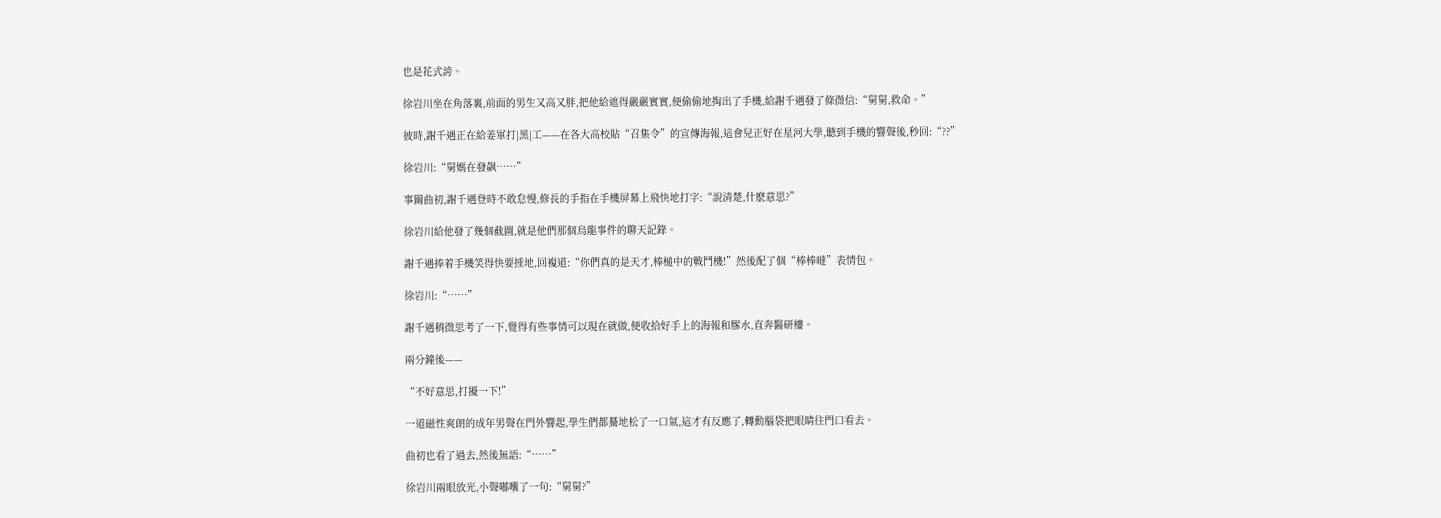也是花式誇。

徐岩川坐在角落裏,前面的男生又高又胖,把他給遮得嚴嚴實實,便偷偷地掏出了手機,給謝千遇發了條微信:“舅舅,救命。”

彼時,謝千遇正在給姜軍打|黑|工——在各大高校貼“召集令”的宣傳海報,這會兒正好在星河大學,聽到手機的響聲後,秒回:“??”

徐岩川:“舅媽在發飙……”

事關曲初,謝千遇登時不敢怠慢,修長的手指在手機屏幕上飛快地打字:“說清楚,什麽意思?”

徐岩川給他發了幾個截圖,就是他們那個烏龍事件的聊天記錄。

謝千遇捧着手機笑得快要捶地,回複道:“你們真的是天才,棒槌中的戰鬥機!”然後配了個“棒棒噠”表情包。

徐岩川:“……”

謝千遇稍微思考了一下,覺得有些事情可以現在就做,便收拾好手上的海報和膠水,直奔醫研樓。

兩分鐘後——

“不好意思,打擾一下!”

一道磁性爽朗的成年男聲在門外響起,學生們都驀地松了一口氣,這才有反應了,轉動腦袋把眼睛往門口看去。

曲初也看了過去,然後無語:“……”

徐岩川兩眼放光,小聲嘟囔了一句:“舅舅?”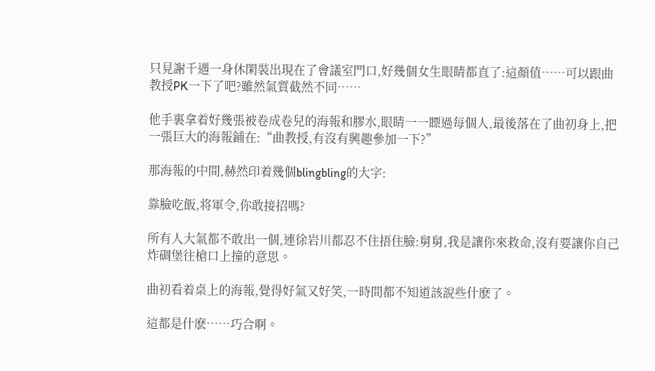只見謝千遇一身休閑裝出現在了會議室門口,好幾個女生眼睛都直了:這顏值……可以跟曲教授PK一下了吧?雖然氣質截然不同……

他手裏拿着好幾張被卷成卷兒的海報和膠水,眼睛一一瞟過每個人,最後落在了曲初身上,把一張巨大的海報鋪在:“曲教授,有沒有興趣參加一下?”

那海報的中間,赫然印着幾個blingbling的大字:

靠臉吃飯,将軍令,你敢接招嗎?

所有人大氣都不敢出一個,連徐岩川都忍不住捂住臉:舅舅,我是讓你來救命,沒有要讓你自己炸碉堡往槍口上撞的意思。

曲初看着桌上的海報,覺得好氣又好笑,一時間都不知道該說些什麽了。

這都是什麽……巧合啊。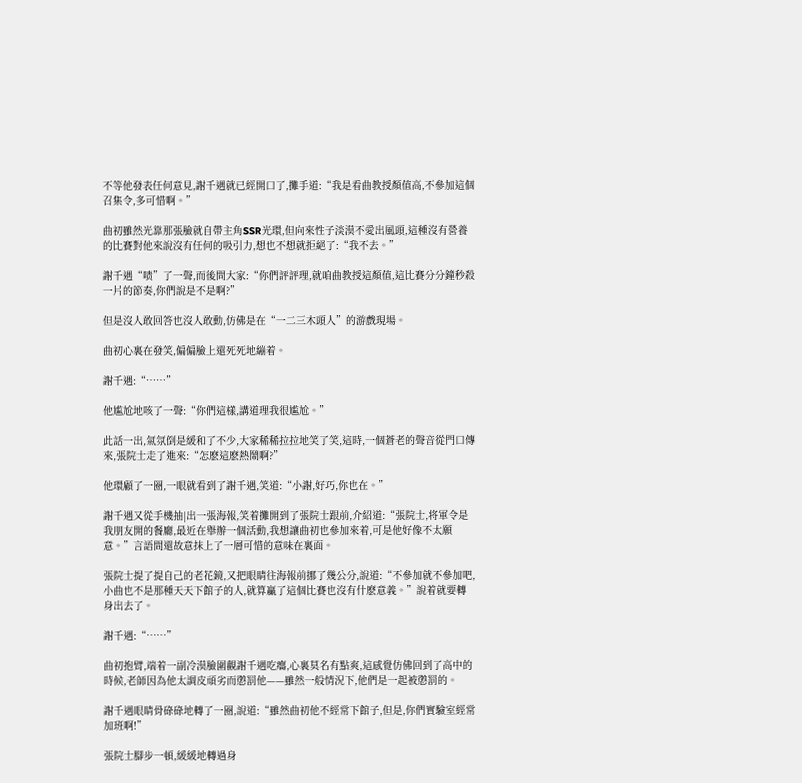不等他發表任何意見,謝千遇就已經開口了,攤手道:“我是看曲教授顏值高,不參加這個召集令,多可惜啊。”

曲初雖然光靠那張臉就自帶主角SSR光環,但向來性子淡漠不愛出風頭,這種沒有營養的比賽對他來說沒有任何的吸引力,想也不想就拒絕了:“我不去。”

謝千遇“啧”了一聲,而後問大家:“你們評評理,就咱曲教授這顏值,這比賽分分鐘秒殺一片的節奏,你們說是不是啊?”

但是沒人敢回答也沒人敢動,仿佛是在“一二三木頭人”的游戲現場。

曲初心裏在發笑,偏偏臉上還死死地繃着。

謝千遇:“……”

他尴尬地咳了一聲:“你們這樣,講道理我很尴尬。”

此話一出,氣氛倒是緩和了不少,大家稀稀拉拉地笑了笑,這時,一個蒼老的聲音從門口傳來,張院士走了進來:“怎麽這麽熱鬧啊?”

他環顧了一圈,一眼就看到了謝千遇,笑道:“小謝,好巧,你也在。”

謝千遇又從手機抽|出一張海報,笑着攤開到了張院士跟前,介紹道:“張院士,将軍令是我朋友開的餐廳,最近在舉辦一個活動,我想讓曲初也參加來着,可是他好像不太願意。”言語間還故意抹上了一層可惜的意味在裏面。

張院士提了提自己的老花鏡,又把眼睛往海報前挪了幾公分,說道:“不參加就不參加吧,小曲也不是那種天天下館子的人,就算贏了這個比賽也沒有什麽意義。”說着就要轉身出去了。

謝千遇:“……”

曲初抱臂,端着一副冷漠臉圍觀謝千遇吃癟,心裏莫名有點爽,這感覺仿佛回到了高中的時候,老師因為他太調皮頑劣而懲罰他——雖然一般情況下,他們是一起被懲罰的。

謝千遇眼睛骨碌碌地轉了一圈,說道:“雖然曲初他不經常下館子,但是,你們實驗室經常加班啊!”

張院士腳步一頓,緩緩地轉過身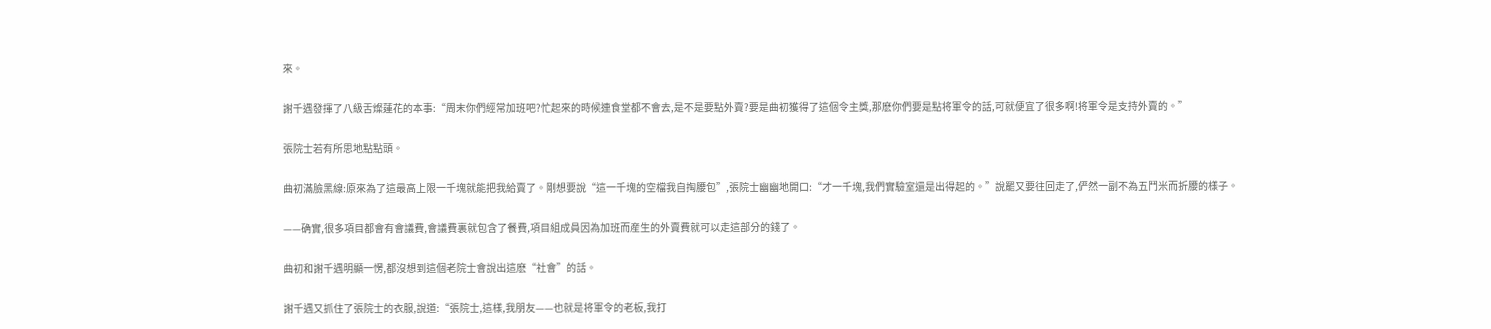來。

謝千遇發揮了八級舌燦蓮花的本事:“周末你們經常加班吧?忙起來的時候連食堂都不會去,是不是要點外賣?要是曲初獲得了這個令主獎,那麽你們要是點将軍令的話,可就便宜了很多啊!将軍令是支持外賣的。”

張院士若有所思地點點頭。

曲初滿臉黑線:原來為了這最高上限一千塊就能把我給賣了。剛想要說“這一千塊的空檔我自掏腰包”,張院士幽幽地開口:“才一千塊,我們實驗室還是出得起的。”說罷又要往回走了,俨然一副不為五鬥米而折腰的樣子。

——确實,很多項目都會有會議費,會議費裏就包含了餐費,項目組成員因為加班而産生的外賣費就可以走這部分的錢了。

曲初和謝千遇明顯一愣,都沒想到這個老院士會說出這麽“社會”的話。

謝千遇又抓住了張院士的衣服,說道:“張院士,這樣,我朋友——也就是将軍令的老板,我打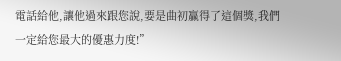電話給他,讓他過來跟您說,要是曲初贏得了這個獎,我們一定給您最大的優惠力度!”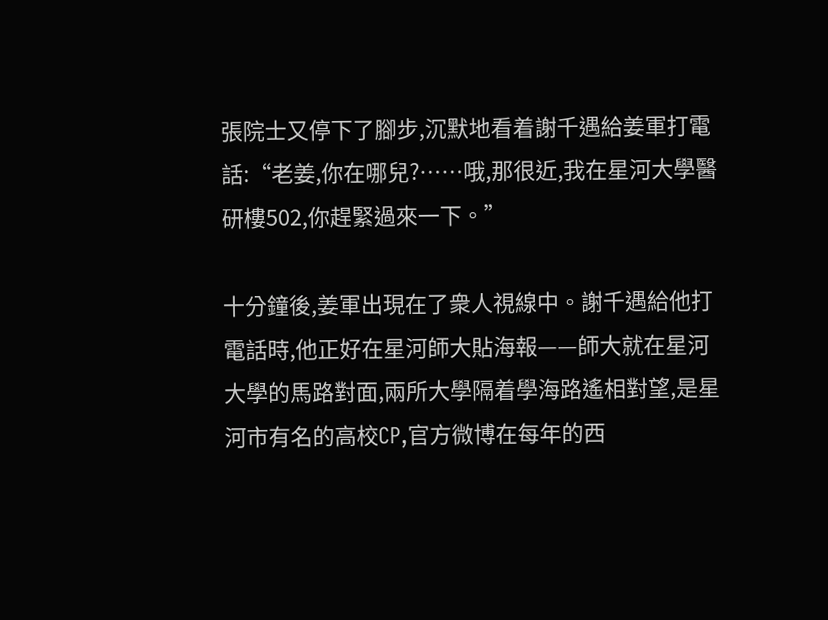張院士又停下了腳步,沉默地看着謝千遇給姜軍打電話:“老姜,你在哪兒?……哦,那很近,我在星河大學醫研樓502,你趕緊過來一下。”

十分鐘後,姜軍出現在了衆人視線中。謝千遇給他打電話時,他正好在星河師大貼海報——師大就在星河大學的馬路對面,兩所大學隔着學海路遙相對望,是星河市有名的高校CP,官方微博在每年的西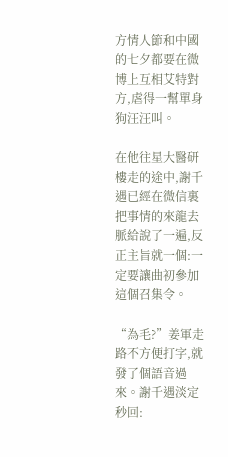方情人節和中國的七夕都要在微博上互相艾特對方,虐得一幫單身狗汪汪叫。

在他往星大醫研樓走的途中,謝千遇已經在微信裏把事情的來龍去脈給說了一遍,反正主旨就一個:一定要讓曲初參加這個召集令。

“為毛?”姜軍走路不方便打字,就發了個語音過來。謝千遇淡定秒回: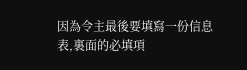因為令主最後要填寫一份信息表,裏面的必填項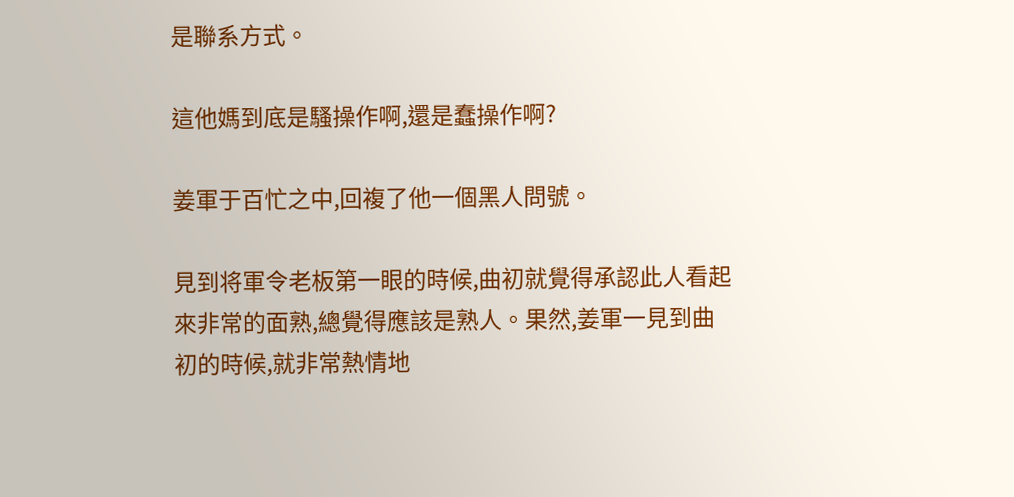是聯系方式。

這他媽到底是騷操作啊,還是蠢操作啊?

姜軍于百忙之中,回複了他一個黑人問號。

見到将軍令老板第一眼的時候,曲初就覺得承認此人看起來非常的面熟,總覺得應該是熟人。果然,姜軍一見到曲初的時候,就非常熱情地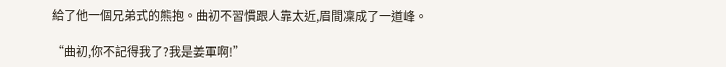給了他一個兄弟式的熊抱。曲初不習慣跟人靠太近,眉間凜成了一道峰。

“曲初,你不記得我了?我是姜軍啊!”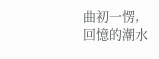曲初一愣,回憶的潮水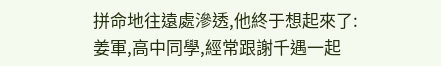拼命地往遠處滲透,他終于想起來了:姜軍,高中同學,經常跟謝千遇一起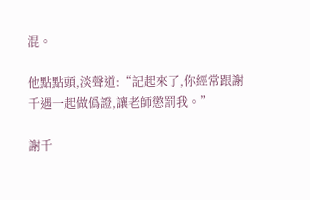混。

他點點頭,淡聲道:“記起來了,你經常跟謝千遇一起做僞證,讓老師懲罰我。”

謝千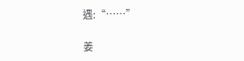遇:“……”

姜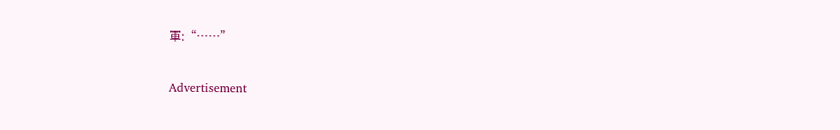軍:“……”

Advertisement